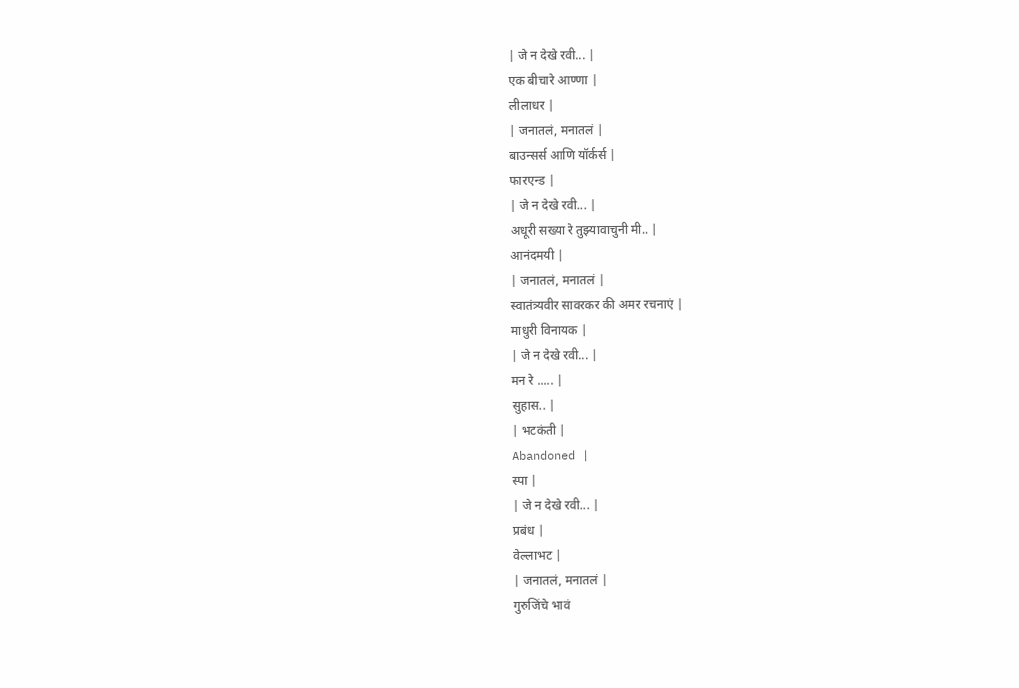| जे न देखे रवी... |
एक बीचारे आण्णा |
लीलाधर |
| जनातलं, मनातलं |
बाउन्सर्स आणि यॉर्कर्स |
फारएन्ड |
| जे न देखे रवी... |
अधूरी सख्या रे तुझ्यावाचुनी मी.. |
आनंदमयी |
| जनातलं, मनातलं |
स्वातंत्र्यवीर सावरकर की अमर रचनाएं |
माधुरी विनायक |
| जे न देखे रवी... |
मन रे ..... |
सुहास.. |
| भटकंती |
Abandoned |
स्पा |
| जे न देखे रवी... |
प्रबंध |
वेल्लाभट |
| जनातलं, मनातलं |
गुरुजिंचे भावं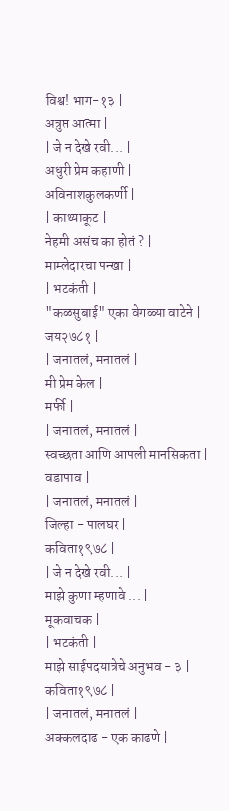विश्व! भाग-१३ |
अत्रुप्त आत्मा |
| जे न देखे रवी... |
अधुरी प्रेम कहाणी |
अविनाशकुलकर्णी |
| काथ्याकूट |
नेहमी असंच का होतं ? |
माम्लेदारचा पन्खा |
| भटकंती |
"कळसुबाई" एका वेगळ्या वाटेने |
जय२७८१ |
| जनातलं, मनातलं |
मी प्रेम केल |
मर्फी |
| जनातलं, मनातलं |
स्वच्छता आणि आपली मानसिकता |
वडापाव |
| जनातलं, मनातलं |
जिल्हा - पालघर |
कविता१९७८ |
| जे न देखे रवी... |
माझे कुणा म्हणावे ... |
मूकवाचक |
| भटकंती |
माझे साईपदयात्रेचे अनुभव - ३ |
कविता१९७८ |
| जनातलं, मनातलं |
अक्कलदाढ - एक काढणे |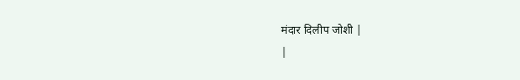मंदार दिलीप जोशी |
|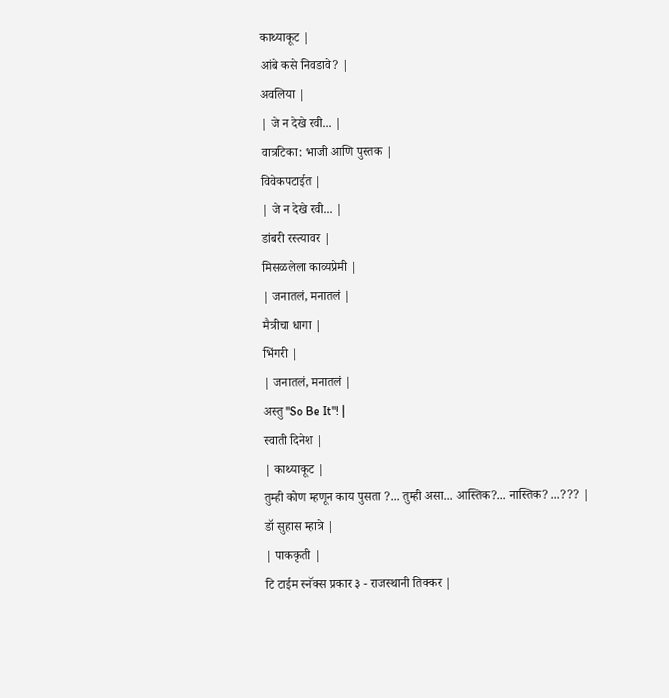काथ्याकूट |
आंबे कसे निवडावे? |
अवलिया |
| जे न देखे रवी... |
वात्रटिका: भाजी आणि पुस्तक |
विवेकपटाईत |
| जे न देखे रवी... |
डांबरी रस्त्यावर |
मिसळलेला काव्यप्रेमी |
| जनातलं, मनातलं |
मैत्रीचा धागा |
भिंगरी |
| जनातलं, मनातलं |
अस्तु "So Be It"! |
स्वाती दिनेश |
| काथ्याकूट |
तुम्ही कोण म्हणून काय पुसता ?... तुम्ही असा... आस्तिक?... नास्तिक? ...??? |
डॉ सुहास म्हात्रे |
| पाककृती |
टि टाईम स्नॅक्स प्रकार ३ - राजस्थानी तिक्कर |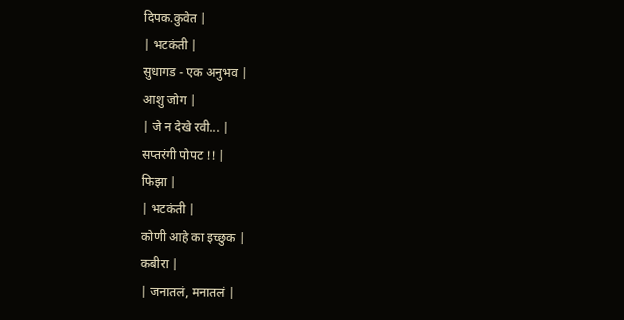दिपक.कुवेत |
| भटकंती |
सुधागड - एक अनुभव |
आशु जोग |
| जे न देखे रवी... |
सप्तरंगी पोपट !! |
फिझा |
| भटकंती |
कोणी आहे का इच्छुक |
कबीरा |
| जनातलं, मनातलं |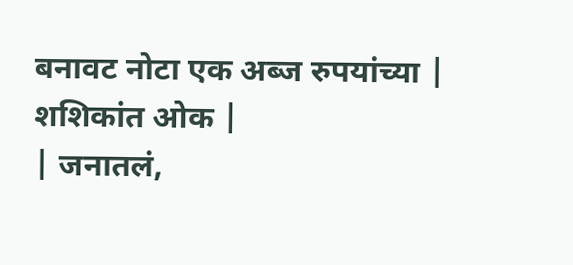बनावट नोटा एक अब्ज रुपयांच्या |
शशिकांत ओक |
| जनातलं,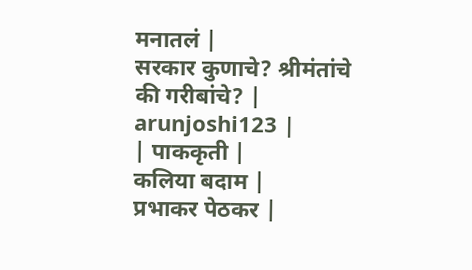मनातलं |
सरकार कुणाचे? श्रीमंतांचे की गरीबांचे? |
arunjoshi123 |
| पाककृती |
कलिया बदाम |
प्रभाकर पेठकर |